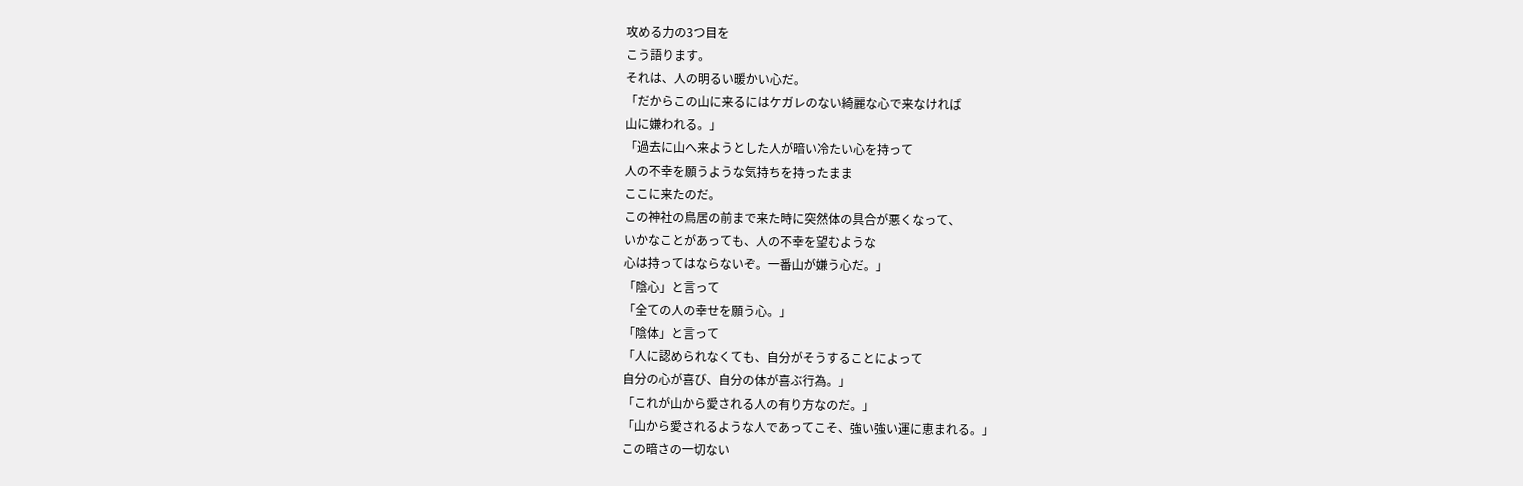攻める力の3つ目を
こう語ります。
それは、人の明るい暖かい心だ。
「だからこの山に来るにはケガレのない綺麗な心で来なければ
山に嫌われる。」
「過去に山へ来ようとした人が暗い冷たい心を持って
人の不幸を願うような気持ちを持ったまま
ここに来たのだ。
この神社の鳥居の前まで来た時に突然体の具合が悪くなって、
いかなことがあっても、人の不幸を望むような
心は持ってはならないぞ。一番山が嫌う心だ。」
「陰心」と言って
「全ての人の幸せを願う心。」
「陰体」と言って
「人に認められなくても、自分がそうすることによって
自分の心が喜び、自分の体が喜ぶ行為。」
「これが山から愛される人の有り方なのだ。」
「山から愛されるような人であってこそ、強い強い運に恵まれる。」
この暗さの一切ない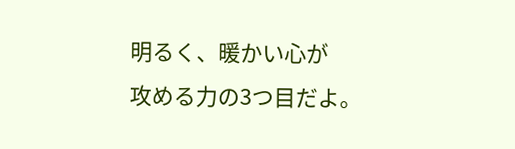明るく、暖かい心が
攻める力の3つ目だよ。